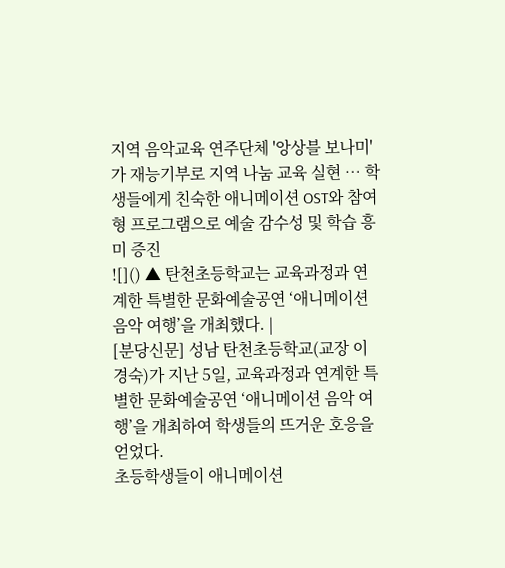지역 음악교육 연주단체 '앙상블 보나미'가 재능기부로 지역 나눔 교육 실현 … 학생들에게 친숙한 애니메이션 OST와 참여형 프로그램으로 예술 감수성 및 학습 흥미 증진
![]() ▲ 탄천초등학교는 교육과정과 연계한 특별한 문화예술공연 ‘애니메이션 음악 여행’을 개최했다. |
[분당신문] 성남 탄천초등학교(교장 이경숙)가 지난 5일, 교육과정과 연계한 특별한 문화예술공연 ‘애니메이션 음악 여행’을 개최하여 학생들의 뜨거운 호응을 얻었다.
초등학생들이 애니메이션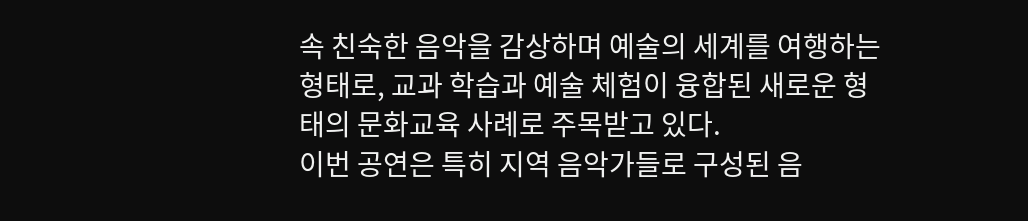속 친숙한 음악을 감상하며 예술의 세계를 여행하는 형태로, 교과 학습과 예술 체험이 융합된 새로운 형태의 문화교육 사례로 주목받고 있다.
이번 공연은 특히 지역 음악가들로 구성된 음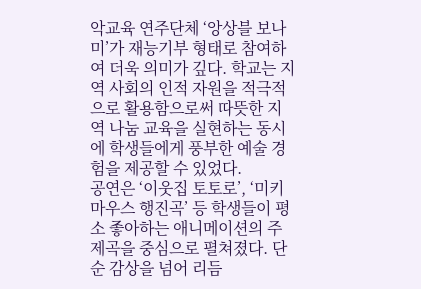악교육 연주단체 ‘앙상블 보나미’가 재능기부 형태로 참여하여 더욱 의미가 깊다. 학교는 지역 사회의 인적 자원을 적극적으로 활용함으로써 따뜻한 지역 나눔 교육을 실현하는 동시에 학생들에게 풍부한 예술 경험을 제공할 수 있었다.
공연은 ‘이웃집 토토로’, ‘미키마우스 행진곡’ 등 학생들이 평소 좋아하는 애니메이션의 주제곡을 중심으로 펼쳐졌다. 단순 감상을 넘어 리듬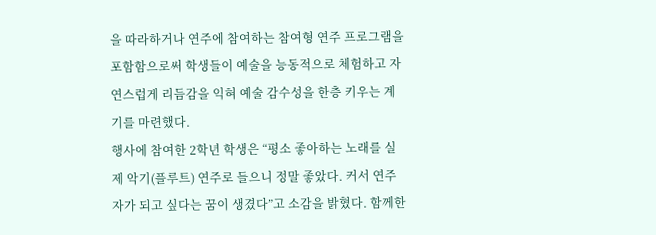을 따라하거나 연주에 참여하는 참여형 연주 프로그램을 포함함으로써 학생들이 예술을 능동적으로 체험하고 자연스럽게 리듬감을 익혀 예술 감수성을 한층 키우는 계기를 마련했다.
행사에 참여한 2학년 학생은 “평소 좋아하는 노래를 실제 악기(플루트) 연주로 들으니 정말 좋았다. 커서 연주자가 되고 싶다는 꿈이 생겼다”고 소감을 밝혔다. 함께한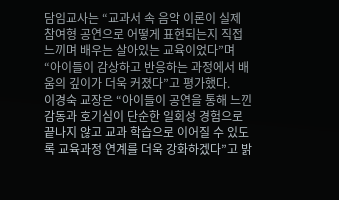담임교사는 “교과서 속 음악 이론이 실제 참여형 공연으로 어떻게 표현되는지 직접 느끼며 배우는 살아있는 교육이었다”며 “아이들이 감상하고 반응하는 과정에서 배움의 깊이가 더욱 커졌다”고 평가했다.
이경숙 교장은 “아이들이 공연을 통해 느낀 감동과 호기심이 단순한 일회성 경험으로 끝나지 않고 교과 학습으로 이어질 수 있도록 교육과정 연계를 더욱 강화하겠다”고 밝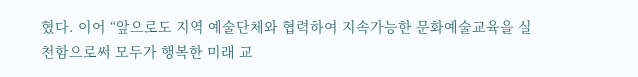혔다. 이어 “앞으로도 지역 예술단체와 협력하여 지속가능한 문화예술교육을 실천함으로써 모두가 행복한 미래 교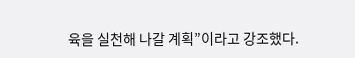육을 실천해 나갈 계획”이라고 강조했다.